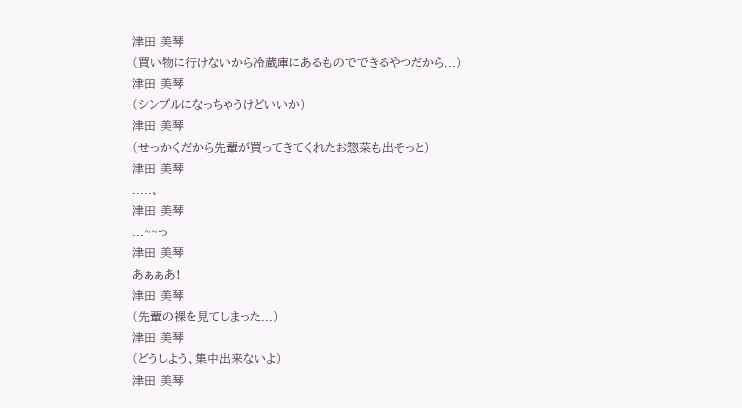津田 美琴
(買い物に行けないから冷蔵庫にあるものでできるやつだから...)
津田 美琴
(シンプルになっちゃうけどいいか)
津田 美琴
(せっかくだから先輩が買ってきてくれたお惣菜も出そっと)
津田 美琴
.....、
津田 美琴
...~~っ
津田 美琴
あぁぁあ!
津田 美琴
(先輩の裸を見てしまった...)
津田 美琴
(どうしよう、集中出来ないよ)
津田 美琴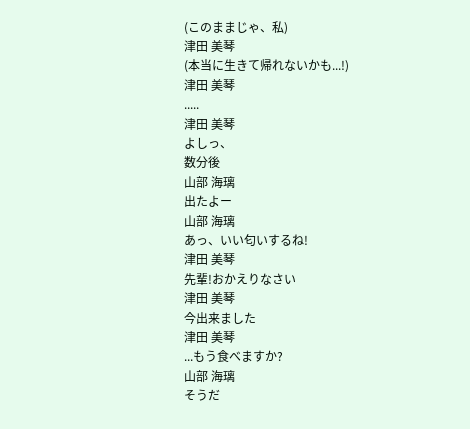(このままじゃ、私)
津田 美琴
(本当に生きて帰れないかも...!)
津田 美琴
.....
津田 美琴
よしっ、
数分後
山部 海璃
出たよー
山部 海璃
あっ、いい匂いするね!
津田 美琴
先輩!おかえりなさい
津田 美琴
今出来ました
津田 美琴
...もう食べますか?
山部 海璃
そうだ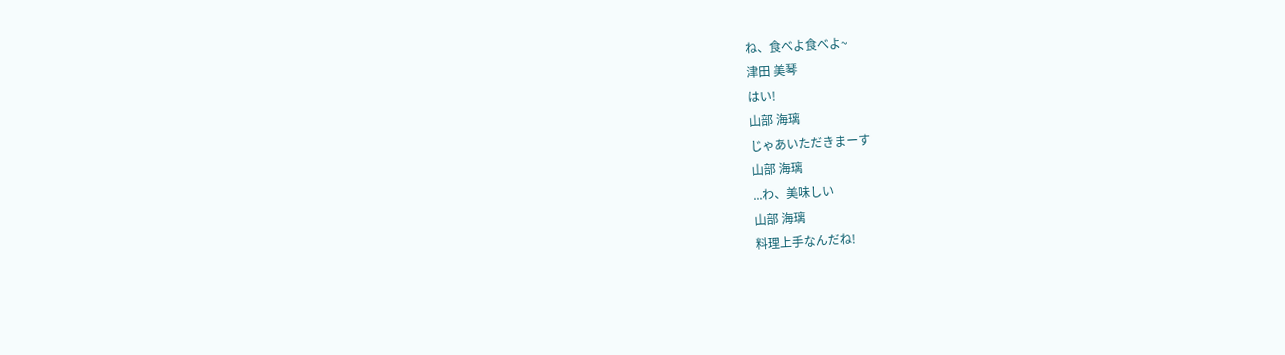ね、食べよ食べよ~
津田 美琴
はい!
山部 海璃
じゃあいただきまーす
山部 海璃
...わ、美味しい
山部 海璃
料理上手なんだね!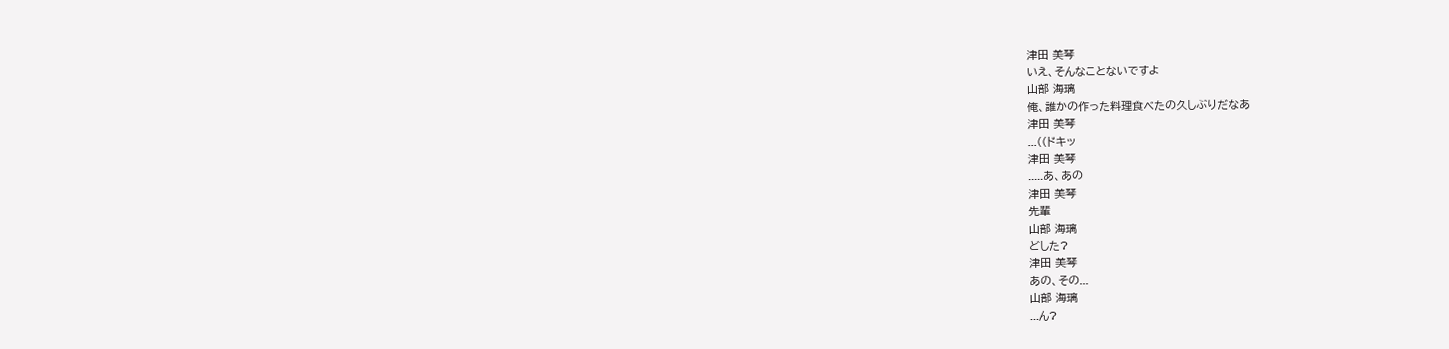津田 美琴
いえ、そんなことないですよ
山部 海璃
俺、誰かの作った料理食べたの久しぶりだなあ
津田 美琴
...((ドキッ
津田 美琴
.....あ、あの
津田 美琴
先輩
山部 海璃
どした?
津田 美琴
あの、その...
山部 海璃
...ん?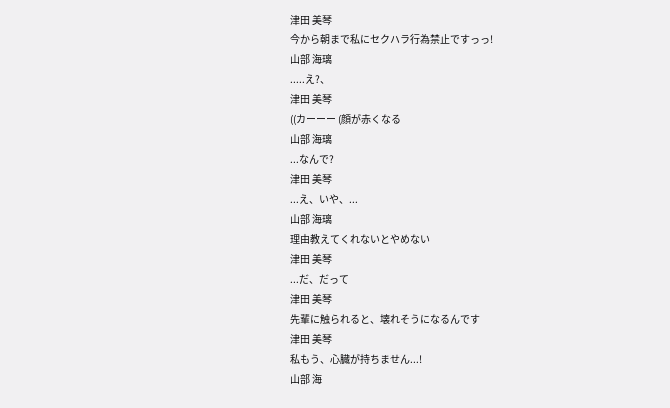津田 美琴
今から朝まで私にセクハラ行為禁止ですっっ!
山部 海璃
.....え?、
津田 美琴
((カーーー (顔が赤くなる
山部 海璃
...なんで?
津田 美琴
...え、いや、...
山部 海璃
理由教えてくれないとやめない
津田 美琴
...だ、だって
津田 美琴
先輩に触られると、壊れそうになるんです
津田 美琴
私もう、心臓が持ちません...!
山部 海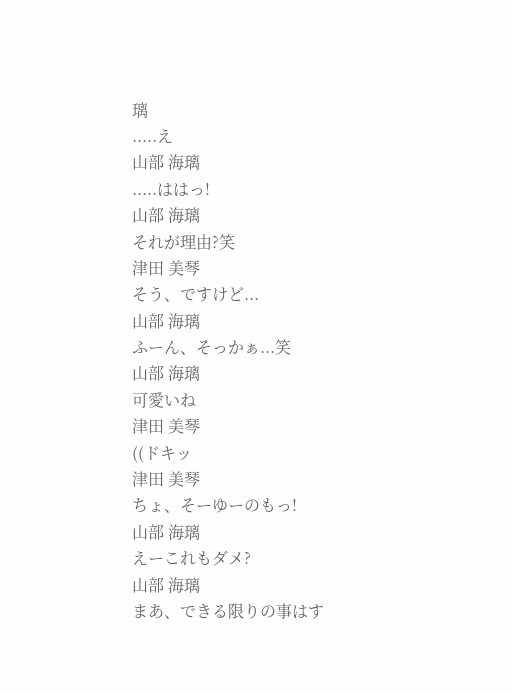璃
.....え
山部 海璃
.....ははっ!
山部 海璃
それが理由?笑
津田 美琴
そう、ですけど...
山部 海璃
ふーん、そっかぁ...笑
山部 海璃
可愛いね
津田 美琴
((ドキッ
津田 美琴
ちょ、そーゆーのもっ!
山部 海璃
えーこれもダメ?
山部 海璃
まあ、できる限りの事はす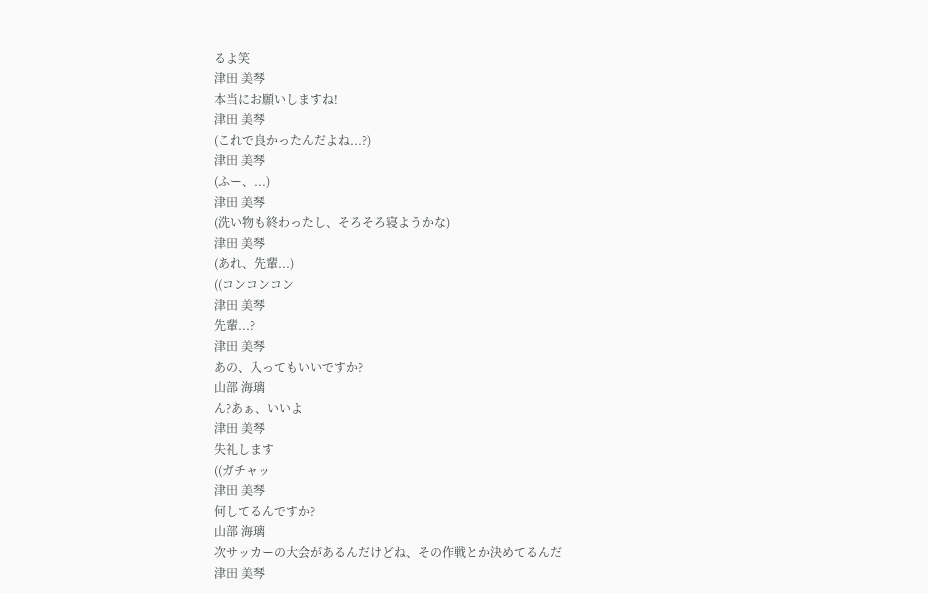るよ笑
津田 美琴
本当にお願いしますね!
津田 美琴
(これで良かったんだよね...?)
津田 美琴
(ふー、...)
津田 美琴
(洗い物も終わったし、そろそろ寝ようかな)
津田 美琴
(あれ、先輩...)
((コンコンコン
津田 美琴
先輩...?
津田 美琴
あの、入ってもいいですか?
山部 海璃
ん?あぁ、いいよ
津田 美琴
失礼します
((ガチャッ
津田 美琴
何してるんですか?
山部 海璃
次サッカーの大会があるんだけどね、その作戦とか決めてるんだ
津田 美琴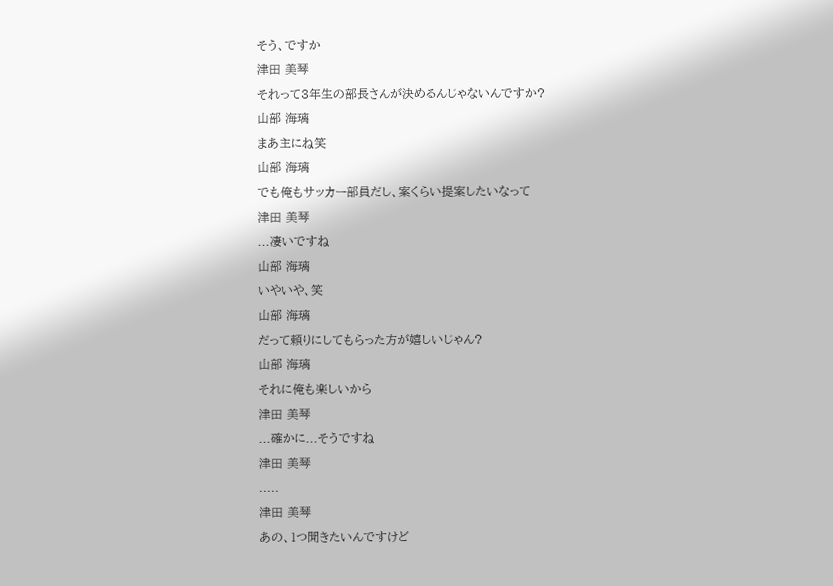そう、ですか
津田 美琴
それって3年生の部長さんが決めるんじゃないんですか?
山部 海璃
まあ主にね笑
山部 海璃
でも俺もサッカー部員だし、案くらい提案したいなって
津田 美琴
...凄いですね
山部 海璃
いやいや、笑
山部 海璃
だって頼りにしてもらった方が嬉しいじゃん?
山部 海璃
それに俺も楽しいから
津田 美琴
...確かに...そうですね
津田 美琴
.....
津田 美琴
あの、1つ聞きたいんですけど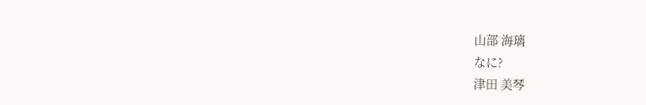山部 海璃
なに?
津田 美琴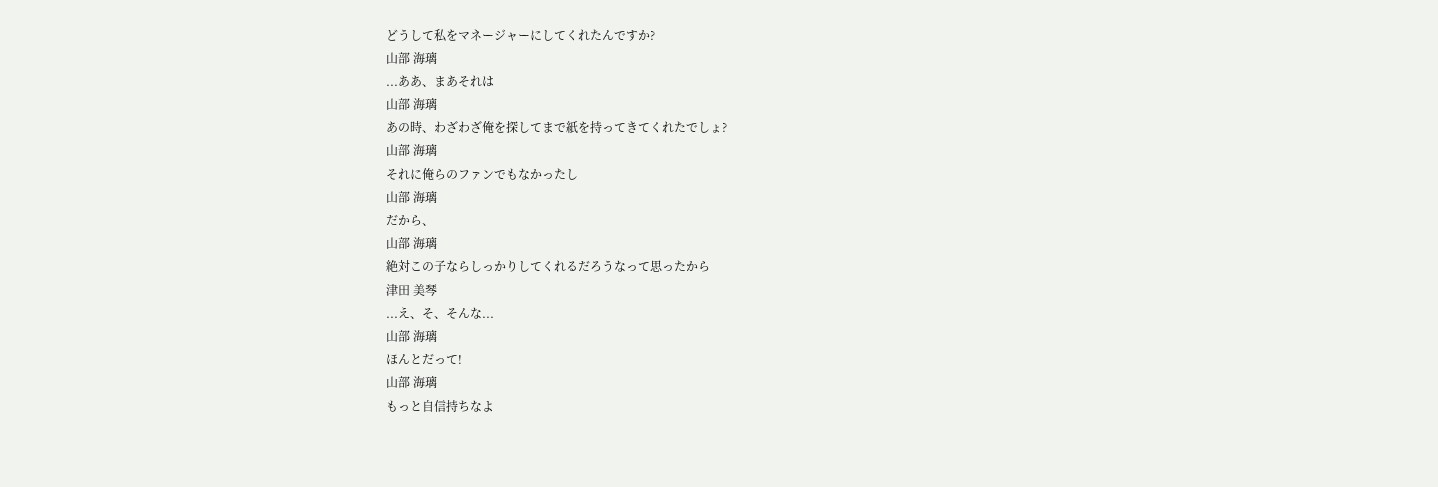どうして私をマネージャーにしてくれたんですか?
山部 海璃
...ああ、まあそれは
山部 海璃
あの時、わざわざ俺を探してまで紙を持ってきてくれたでしょ?
山部 海璃
それに俺らのファンでもなかったし
山部 海璃
だから、
山部 海璃
絶対この子ならしっかりしてくれるだろうなって思ったから
津田 美琴
...え、そ、そんな...
山部 海璃
ほんとだって!
山部 海璃
もっと自信持ちなよ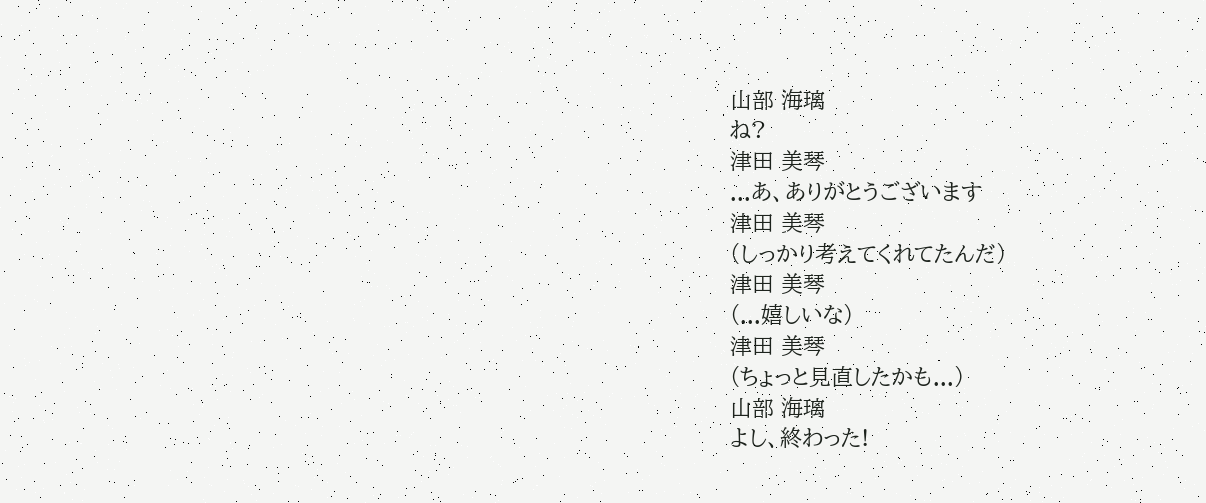山部 海璃
ね?
津田 美琴
...あ、ありがとうございます
津田 美琴
(しっかり考えてくれてたんだ)
津田 美琴
(...嬉しいな)
津田 美琴
(ちょっと見直したかも...)
山部 海璃
よし、終わった!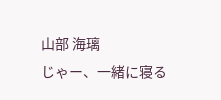山部 海璃
じゃー、一緒に寝る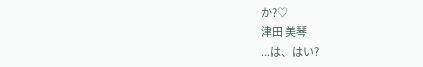か?♡
津田 美琴
...は、はい?